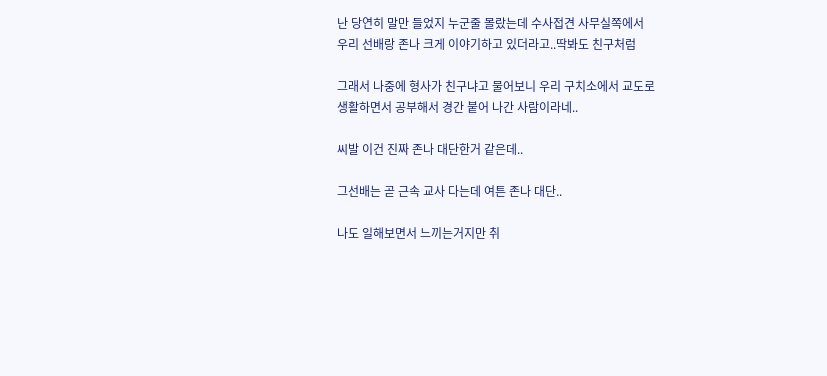난 당연히 말만 들었지 누군줄 몰랐는데 수사접견 사무실쪽에서
우리 선배랑 존나 크게 이야기하고 있더라고..딱봐도 친구처럼

그래서 나중에 형사가 친구냐고 물어보니 우리 구치소에서 교도로
생활하면서 공부해서 경간 붙어 나간 사람이라네..

씨발 이건 진짜 존나 대단한거 같은데..

그선배는 곧 근속 교사 다는데 여튼 존나 대단..

나도 일해보면서 느끼는거지만 취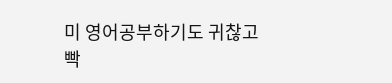미 영어공부하기도 귀찮고
빡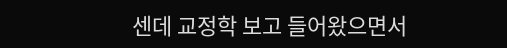센데 교정학 보고 들어왔으면서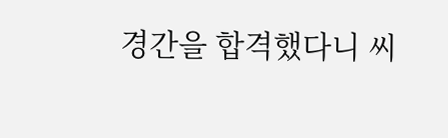경간을 합격했다니 씨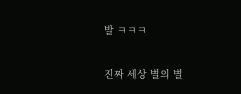발 ㅋㅋㅋ

진짜 세상 별의 별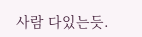사람 다있는듯.